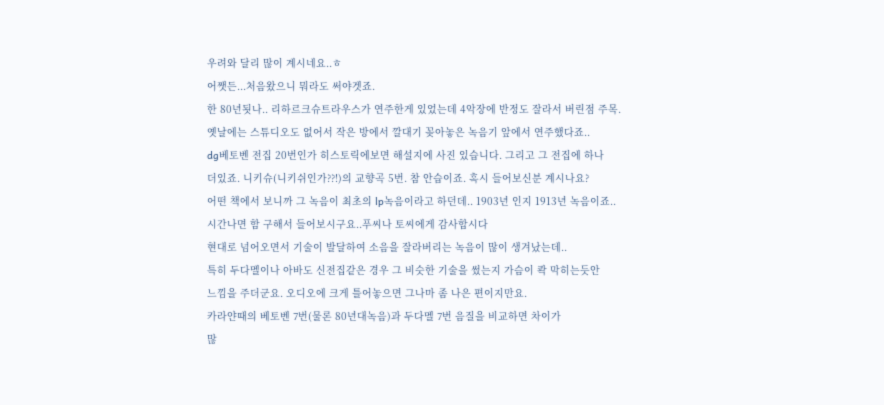우려와 달리 많이 계시네요..ㅎ
어쨋든...처음왔으니 뭐라도 써야겟죠.
한 80년됫나.. 리하르크슈트라우스가 연주한게 있었는데 4악장에 반정도 잘라서 버린점 주목.
옛날에는 스튜디오도 없어서 작은 방에서 깔대기 꽂아놓은 녹음기 앞에서 연주했다죠..
dg베토벤 전집 20번인가 히스토릭에보면 해설지에 사진 있습니다. 그리고 그 전집에 하나
더있죠. 니키슈(니키쉬인가??!)의 교향곡 5번. 참 안습이죠. 혹시 들어보신분 계시나요?
어떤 책에서 보니까 그 녹음이 최초의 lp녹음이라고 하던데.. 1903년 인지 1913년 녹음이죠..
시간나면 함 구해서 들어보시구요..푸씨나 토씨에게 감사합시다
현대로 넘어오면서 기술이 발달하여 소음을 잘라버리는 녹음이 많이 생겨났는데..
특히 두다멜이나 아바도 신전집같은 경우 그 비슷한 기술을 썼는지 가슴이 콱 막히는듯안
느낌을 주더군요. 오디오에 크게 틀어놓으면 그나마 좀 나은 편이지만요.
카라얀때의 베토벤 7번(물론 80년대녹음)과 두다멜 7번 음질을 비교하면 차이가
많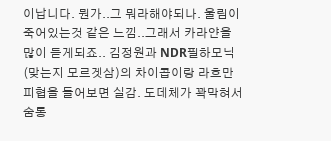이납니다. 뭔가..그 뭐라해야되나. 울림이 죽어있는것 같은 느낌..그래서 카라얀을
많이 듣게되죠.. 김정원과 NDR필하모닉(맞는지 모르겟삼)의 차이콥이랑 라흐만
피협을 들어보면 실감. 도데체가 꽉막혀서 숨통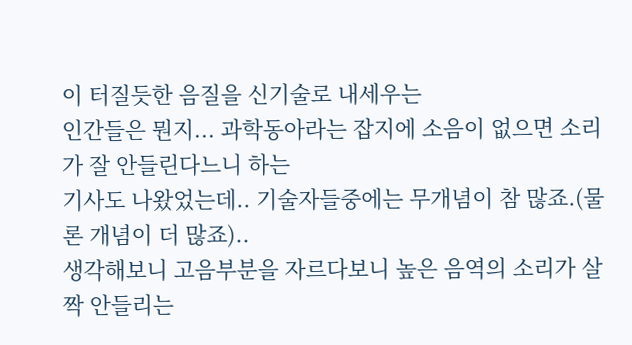이 터질듯한 음질을 신기술로 내세우는
인간들은 뭔지... 과학동아라는 잡지에 소음이 없으면 소리가 잘 안들린다느니 하는
기사도 나왔었는데.. 기술자들중에는 무개념이 참 많죠.(물론 개념이 더 많죠)..
생각해보니 고음부분을 자르다보니 높은 음역의 소리가 살짝 안들리는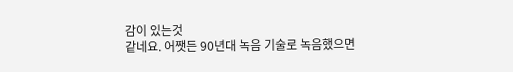감이 있는것
같네요. 어쨋든 90년대 녹음 기술로 녹음했으면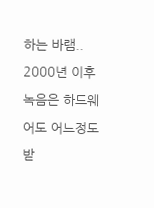하는 바램..
2000년 이후 녹음은 하드웨어도 어느정도 받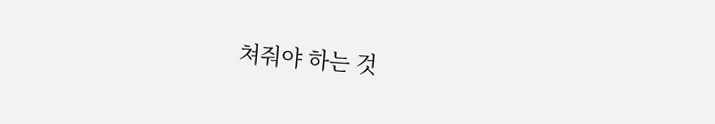쳐줘야 하는 것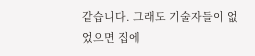같습니다. 그래도 기술자들이 없었으면 집에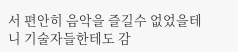서 편안히 음악을 즐길수 없었을테니 기술자들한테도 감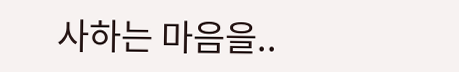사하는 마음을..